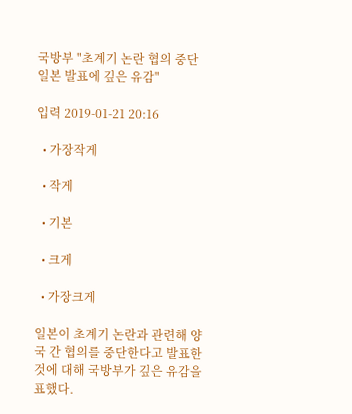국방부 "초계기 논란 협의 중단 일본 발표에 깊은 유감"

입력 2019-01-21 20:16

  • 가장작게

  • 작게

  • 기본

  • 크게

  • 가장크게

일본이 초계기 논란과 관련해 양국 간 협의를 중단한다고 발표한 것에 대해 국방부가 깊은 유감을 표했다.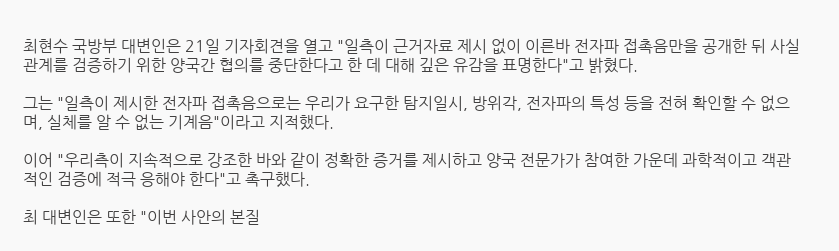최현수 국방부 대변인은 21일 기자회견을 열고 "일측이 근거자료 제시 없이 이른바 전자파 접촉음만을 공개한 뒤 사실관계를 검증하기 위한 양국간 협의를 중단한다고 한 데 대해 깊은 유감을 표명한다"고 밝혔다.

그는 "일측이 제시한 전자파 접촉음으로는 우리가 요구한 탐지일시, 방위각, 전자파의 특성 등을 전혀 확인할 수 없으며, 실체를 알 수 없는 기계음"이라고 지적했다.

이어 "우리측이 지속적으로 강조한 바와 같이 정확한 증거를 제시하고 양국 전문가가 참여한 가운데 과학적이고 객관적인 검증에 적극 응해야 한다"고 촉구했다.

최 대변인은 또한 "이번 사안의 본질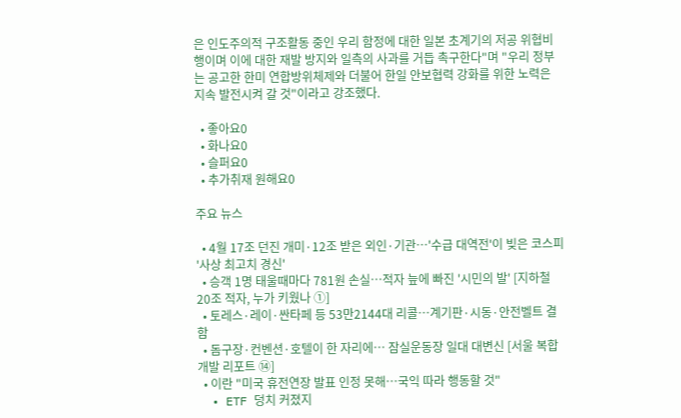은 인도주의적 구조활동 중인 우리 함정에 대한 일본 초계기의 저공 위협비행이며 이에 대한 재발 방지와 일측의 사과를 거듭 촉구한다"며 "우리 정부는 공고한 한미 연합방위체제와 더불어 한일 안보협력 강화를 위한 노력은 지속 발전시켜 갈 것"이라고 강조했다.

  • 좋아요0
  • 화나요0
  • 슬퍼요0
  • 추가취재 원해요0

주요 뉴스

  • 4월 17조 던진 개미·12조 받은 외인·기관…'수급 대역전'이 빚은 코스피 '사상 최고치 경신'
  • 승객 1명 태울때마다 781원 손실…적자 늪에 빠진 '시민의 발' [지하철 20조 적자, 누가 키웠나 ①]
  • 토레스·레이·싼타페 등 53만2144대 리콜…계기판·시동·안전벨트 결함
  • 돔구장·컨벤션·호텔이 한 자리에… 잠실운동장 일대 대변신 [서울 복합개발 리포트 ⑭]
  • 이란 "미국 휴전연장 발표 인정 못해⋯국익 따라 행동할 것"
  • ETF 덩치 커졌지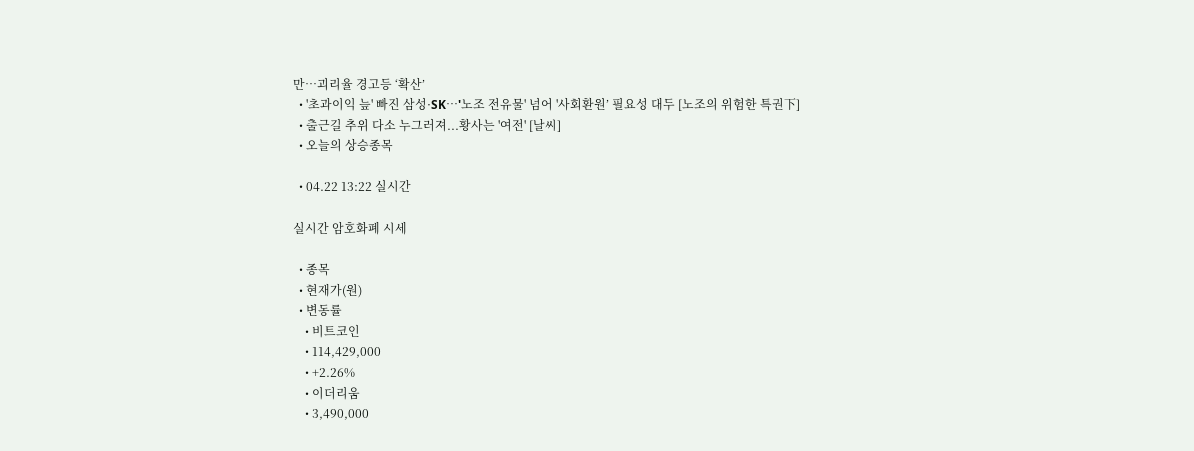만…괴리율 경고등 ‘확산’
  • '초과이익 늪' 빠진 삼성·SK⋯'노조 전유물' 넘어 '사회환원’ 필요성 대두 [노조의 위험한 특권下]
  • 출근길 추위 다소 누그러져...황사는 '여전' [날씨]
  • 오늘의 상승종목

  • 04.22 13:22 실시간

실시간 암호화폐 시세

  • 종목
  • 현재가(원)
  • 변동률
    • 비트코인
    • 114,429,000
    • +2.26%
    • 이더리움
    • 3,490,000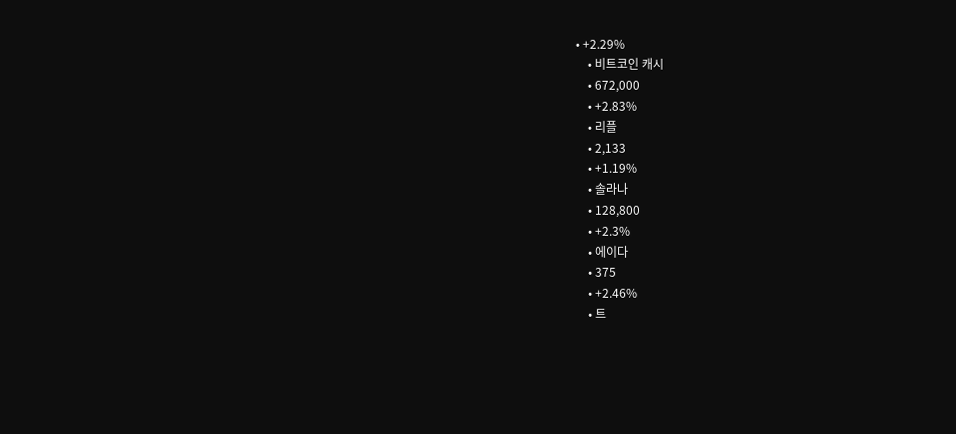• +2.29%
    • 비트코인 캐시
    • 672,000
    • +2.83%
    • 리플
    • 2,133
    • +1.19%
    • 솔라나
    • 128,800
    • +2.3%
    • 에이다
    • 375
    • +2.46%
    • 트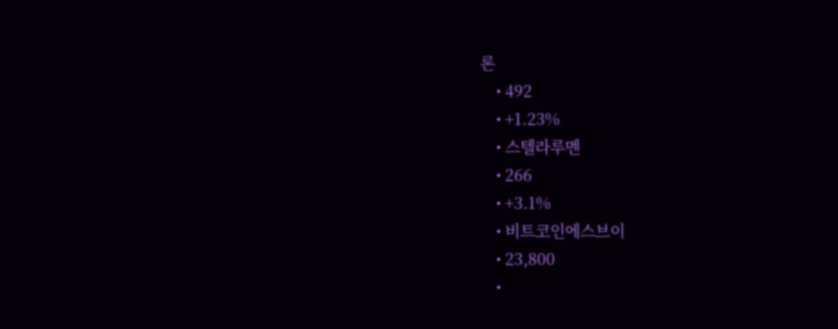론
    • 492
    • +1.23%
    • 스텔라루멘
    • 266
    • +3.1%
    • 비트코인에스브이
    • 23,800
    •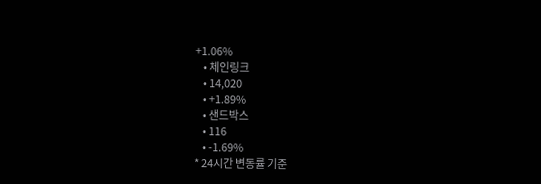+1.06%
    • 체인링크
    • 14,020
    • +1.89%
    • 샌드박스
    • 116
    • -1.69%
* 24시간 변동률 기준